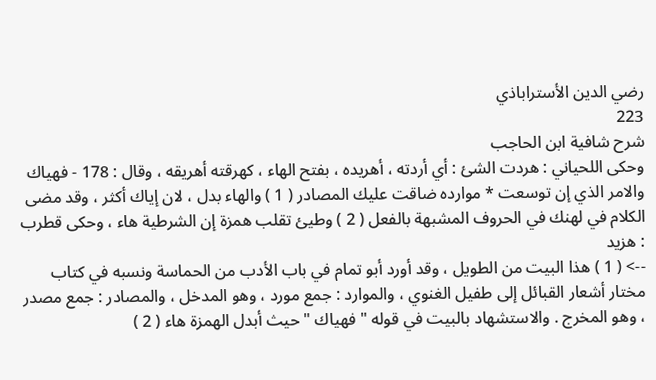رضي الدين الأستراباذي
223
شرح شافية ابن الحاجب
وحكى اللحياني : هردت الشئ : أي أردته ، أهريده ، بفتح الهاء ، كهرقته أهريقه ، وقال : 178 - فهياك والامر الذي إن توسعت * موارده ضاقت عليك المصادر ( 1 ) والهاء بدل ، لان إياك أكثر ، وقد مضى الكلام في لهنك في الحروف المشبهة بالفعل ( 2 ) وطيئ تقلب همزة إن الشرطية هاء ، وحكى قطرب : هزيد
--> ( 1 ) هذا البيت من الطويل ، وقد أورد أبو تمام في باب الأدب من الحماسة ونسبه في كتاب مختار أشعار القبائل إلى طفيل الغنوي ، والموارد : جمع مورد ، وهو المدخل ، والمصادر : جمع مصدر ، وهو المخرج . والاستشهاد بالبيت في قوله " فهياك " حيث أبدل الهمزة هاء ( 2 )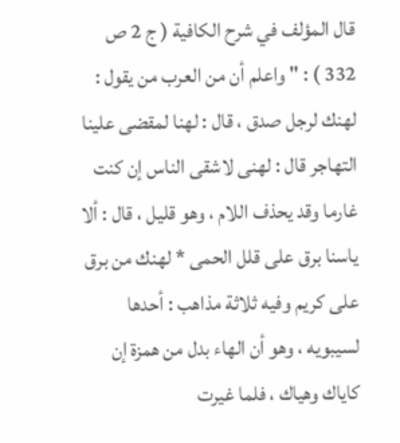قال المؤلف في شرح الكافية ( ج 2 ص 332 ) : " واعلم أن من العرب من يقول : لهنك لرجل صدق ، قال : لهنا لمقضى علينا التهاجر قال : لهنى لاشقى الناس إن كنت غارما وقد يحذف اللام ، وهو قليل ، قال : ألا ياسنا برق على قلل الحمى * لهنك من برق على كريم وفيه ثلاثة مذاهب : أحدها لسيبويه ، وهو أن الهاء بدل من همزة إن كاياك وهياك ، فلما غيرت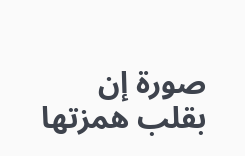صورة إن بقلب همزتها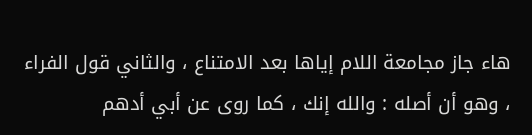هاء جاز مجامعة اللام إياها بعد الامتناع ، والثاني قول الفراء ، وهو أن أصله : والله إنك ، كما روى عن أبي أدهم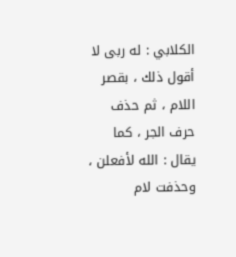الكلابي : له ربى لا أقول ذلك ، بقصر اللام ، ثم حذف حرف الجر ، كما يقال : الله لأفعلن ، وحذفت لام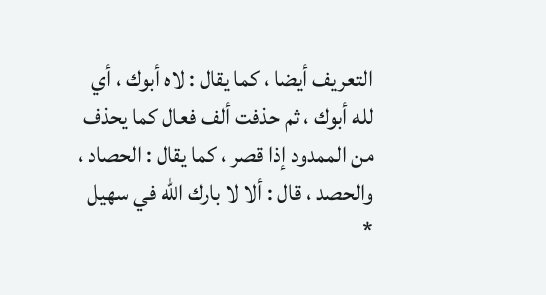التعريف أيضا ، كما يقال : لاه أبوك ، أي لله أبوك ، ثم حذفت ألف فعال كما يحذف من الممدود إذا قصر ، كما يقال : الحصاد ، والحصد ، قال : ألا لا بارك الله في سهيل *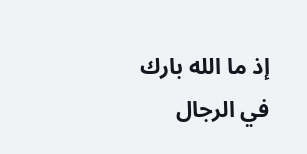إذ ما الله بارك في الرجال